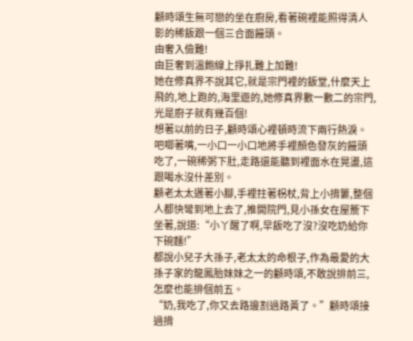顧時頌生無可戀的坐在廚房,看著碗裡能照得清人影的稀飯跟一個三合面饅頭。
由奢入儉難!
由巨奢到溫飽線上掙扎難上加難!
她在修真界不說其它,就是宗門裡的飯堂,什麼天上飛的,地上跑的,海里遊的,她修真界數一數二的宗門,光是廚子就有幾百個!
想著以前的日子,顧時頌心裡頓時流下兩行熱淚。
吧唧著嘴,一小口一小口地將手裡顏色發灰的饅頭吃了,一碗稀粥下肚,走路還能聽到裡面水在晃盪,這跟喝水沒什差別。
顧老太太邁著小腳,手裡拄著柺杖,背上小揹簍,整個人都快彎到地上去了,推開院門,見小孫女在屋簷下坐著,說道:“小丫醒了啊,早飯吃了沒?沒吃奶給你下碗麵!”
都說小兒子大孫子,老太太的命根子,作為最愛的大孫子家的龍鳳胎妹妹之一的顧時頌,不敢說排前三,怎麼也能排個前五。
“奶,我吃了,你又去路邊割過路黃了。”顧時頌接過揹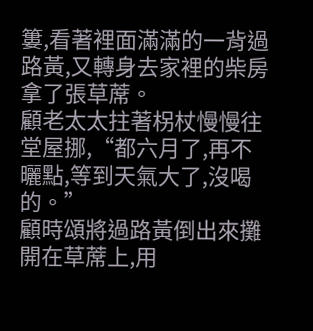簍,看著裡面滿滿的一背過路黃,又轉身去家裡的柴房拿了張草蓆。
顧老太太拄著柺杖慢慢往堂屋挪,“都六月了,再不曬點,等到天氣大了,沒喝的。”
顧時頌將過路黃倒出來攤開在草蓆上,用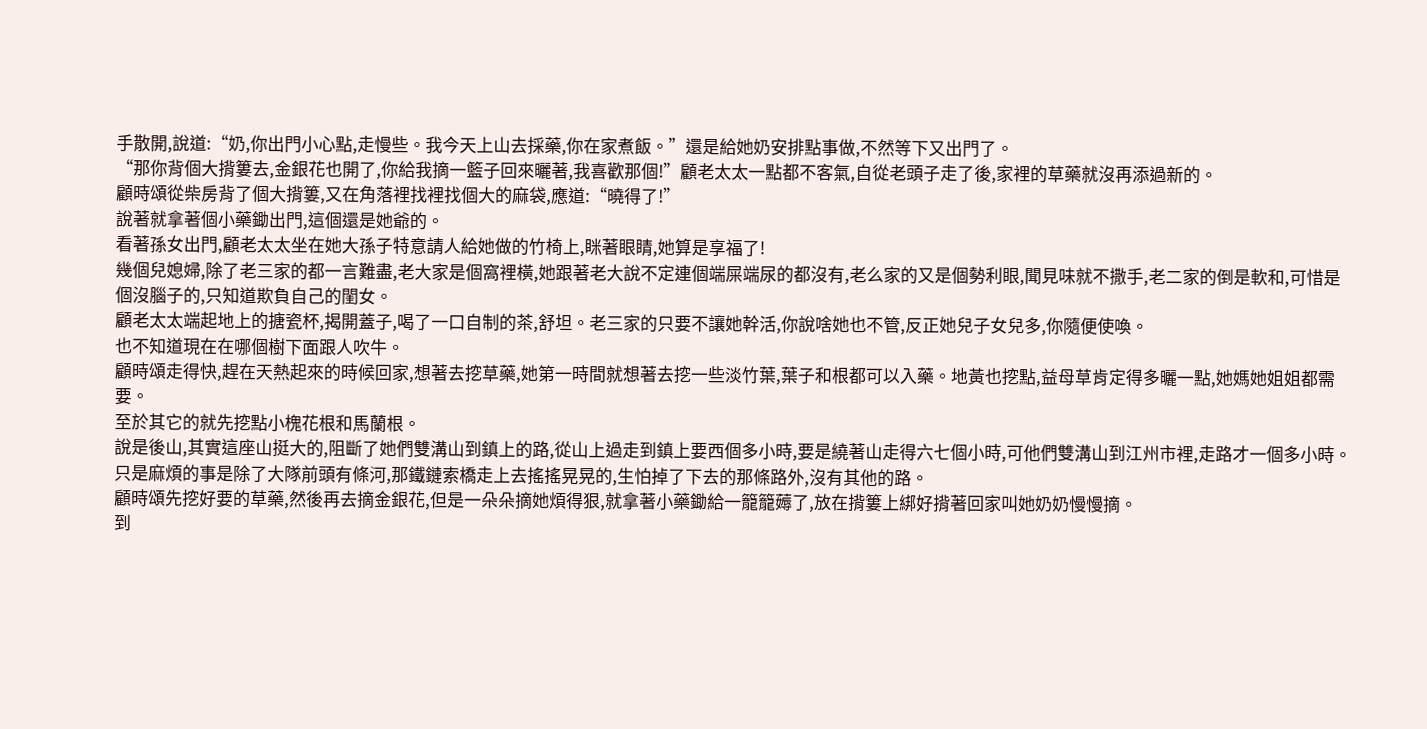手散開,說道:“奶,你出門小心點,走慢些。我今天上山去採藥,你在家煮飯。”還是給她奶安排點事做,不然等下又出門了。
“那你背個大揹簍去,金銀花也開了,你給我摘一籃子回來曬著,我喜歡那個!”顧老太太一點都不客氣,自從老頭子走了後,家裡的草藥就沒再添過新的。
顧時頌從柴房背了個大揹簍,又在角落裡找裡找個大的麻袋,應道:“曉得了!”
說著就拿著個小藥鋤出門,這個還是她爺的。
看著孫女出門,顧老太太坐在她大孫子特意請人給她做的竹椅上,眯著眼睛,她算是享福了!
幾個兒媳婦,除了老三家的都一言難盡,老大家是個窩裡橫,她跟著老大說不定連個端屎端尿的都沒有,老么家的又是個勢利眼,聞見味就不撒手,老二家的倒是軟和,可惜是個沒腦子的,只知道欺負自己的閨女。
顧老太太端起地上的搪瓷杯,揭開蓋子,喝了一口自制的茶,舒坦。老三家的只要不讓她幹活,你說啥她也不管,反正她兒子女兒多,你隨便使喚。
也不知道現在在哪個樹下面跟人吹牛。
顧時頌走得快,趕在天熱起來的時候回家,想著去挖草藥,她第一時間就想著去挖一些淡竹葉,葉子和根都可以入藥。地黃也挖點,益母草肯定得多曬一點,她媽她姐姐都需要。
至於其它的就先挖點小槐花根和馬蘭根。
說是後山,其實這座山挺大的,阻斷了她們雙溝山到鎮上的路,從山上過走到鎮上要西個多小時,要是繞著山走得六七個小時,可他們雙溝山到江州市裡,走路才一個多小時。
只是麻煩的事是除了大隊前頭有條河,那鐵鏈索橋走上去搖搖晃晃的,生怕掉了下去的那條路外,沒有其他的路。
顧時頌先挖好要的草藥,然後再去摘金銀花,但是一朵朵摘她煩得狠,就拿著小藥鋤給一籠籠薅了,放在揹簍上綁好揹著回家叫她奶奶慢慢摘。
到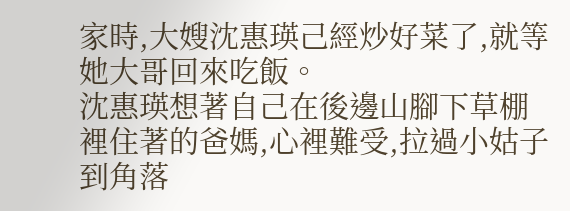家時,大嫂沈惠瑛己經炒好菜了,就等她大哥回來吃飯。
沈惠瑛想著自己在後邊山腳下草棚裡住著的爸媽,心裡難受,拉過小姑子到角落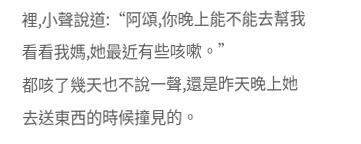裡,小聲說道:“阿頌,你晚上能不能去幫我看看我媽,她最近有些咳嗽。”
都咳了幾天也不說一聲,還是昨天晚上她去送東西的時候撞見的。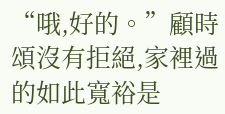“哦,好的。”顧時頌沒有拒絕,家裡過的如此寬裕是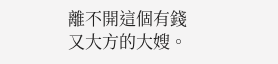離不開這個有錢又大方的大嫂。